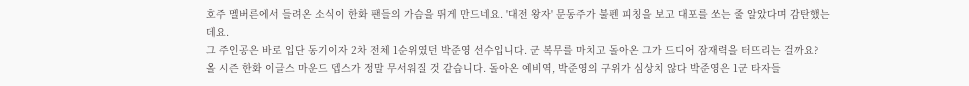호주 멜버른에서 들려온 소식이 한화 팬들의 가슴을 뛰게 만드네요. '대전 왕자' 문동주가 불펜 피칭을 보고 대포를 쏘는 줄 알았다며 감탄했는데요.
그 주인공은 바로 입단 동기이자 2차 전체 1순위였던 박준영 선수입니다. 군 복무를 마치고 돌아온 그가 드디어 잠재력을 터뜨리는 걸까요?
올 시즌 한화 이글스 마운드 뎁스가 정말 무서워질 것 같습니다. 돌아온 예비역, 박준영의 구위가 심상치 않다 박준영은 1군 타자들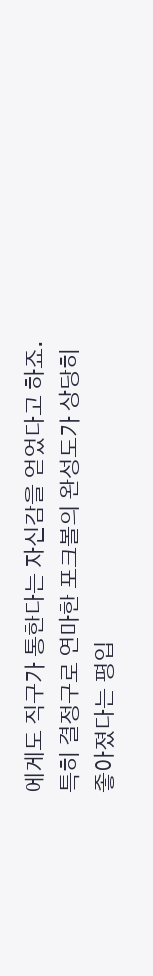에게도 직구가 통한다는 자신감을 얻었다고 하죠.
특히 결정구로 연마한 포크볼의 완성도가 상당히 좋아졌다는 평입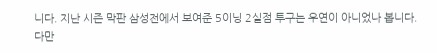니다. 지난 시즌 막판 삼성전에서 보여준 5이닝 2실점 투구는 우연이 아니었나 봅니다.
다만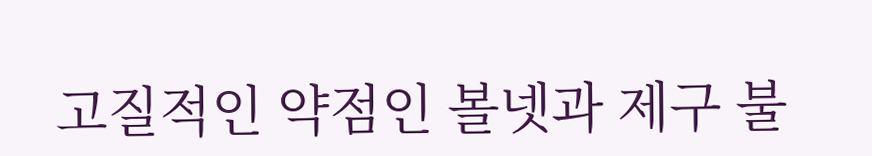고질적인 약점인 볼넷과 제구 불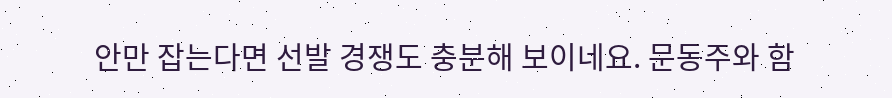안만 잡는다면 선발 경쟁도 충분해 보이네요. 문동주와 함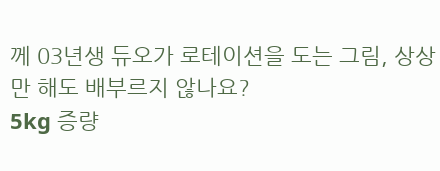께 03년생 듀오가 로테이션을 도는 그림, 상상만 해도 배부르지 않나요?
5kg 증량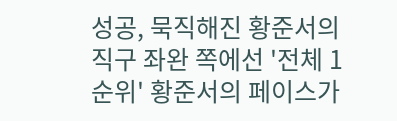성공, 묵직해진 황준서의 직구 좌완 쪽에선 '전체 1순위' 황준서의 페이스가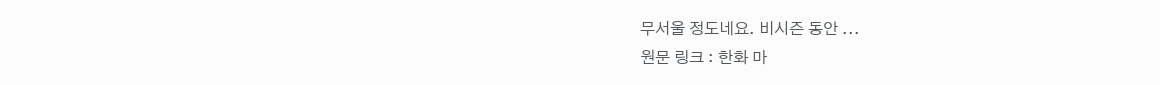무서울 정도네요. 비시즌 동안 ...
원문 링크 : 한화 마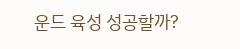운드 육성 성공할까?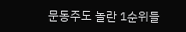문동주도 놀란 1순위들